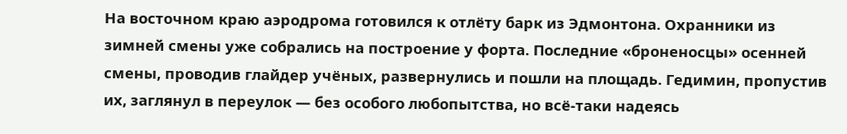На восточном краю аэродрома готовился к отлёту барк из Эдмонтона. Охранники из зимней смены уже собрались на построение у форта. Последние «броненосцы» осенней смены, проводив глайдер учёных, развернулись и пошли на площадь. Гедимин, пропустив их, заглянул в переулок — без особого любопытства, но всё-таки надеясь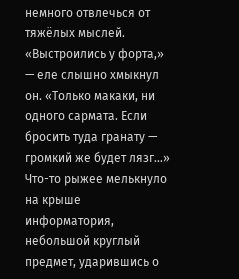немного отвлечься от тяжёлых мыслей. «Выстроились у форта,» — еле слышно хмыкнул он. «Только макаки, ни одного сармата. Если бросить туда гранату — громкий же будет лязг…»
Что-то рыжее мелькнуло на крыше информатория, небольшой круглый предмет, ударившись о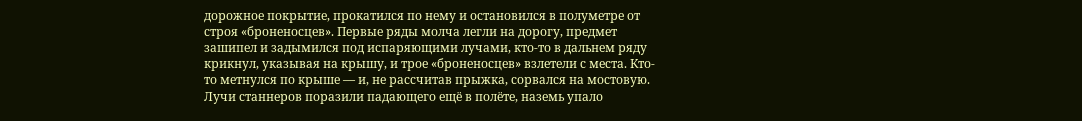дорожное покрытие, прокатился по нему и остановился в полуметре от строя «броненосцев». Первые ряды молча легли на дорогу, предмет зашипел и задымился под испаряющими лучами, кто-то в дальнем ряду крикнул, указывая на крышу, и трое «броненосцев» взлетели с места. Кто-то метнулся по крыше — и, не рассчитав прыжка, сорвался на мостовую. Лучи станнеров поразили падающего ещё в полёте, наземь упало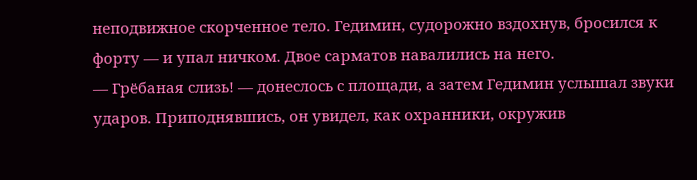неподвижное скорченное тело. Гедимин, судорожно вздохнув, бросился к форту — и упал ничком. Двое сарматов навалились на него.
— Грёбаная слизь! — донеслось с площади, а затем Гедимин услышал звуки ударов. Приподнявшись, он увидел, как охранники, окружив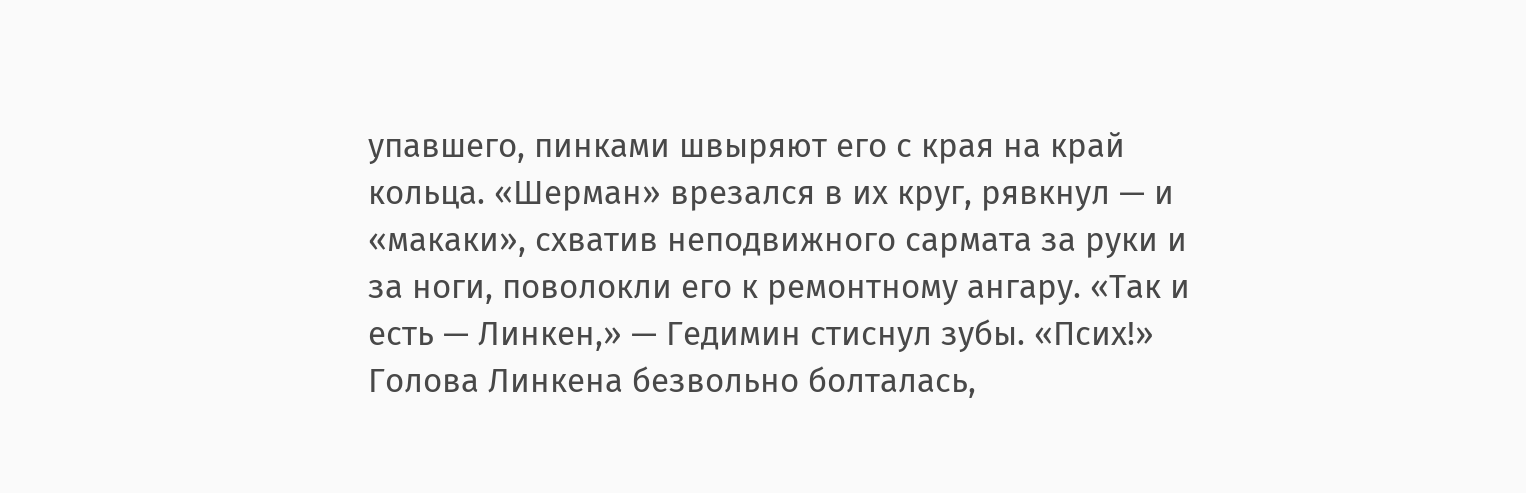упавшего, пинками швыряют его с края на край кольца. «Шерман» врезался в их круг, рявкнул — и «макаки», схватив неподвижного сармата за руки и за ноги, поволокли его к ремонтному ангару. «Так и есть — Линкен,» — Гедимин стиснул зубы. «Псих!» Голова Линкена безвольно болталась,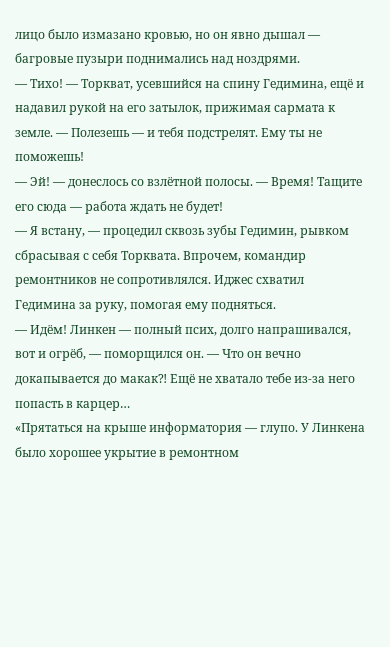лицо было измазано кровью, но он явно дышал — багровые пузыри поднимались над ноздрями.
— Тихо! — Торкват, усевшийся на спину Гедимина, ещё и надавил рукой на его затылок, прижимая сармата к земле. — Полезешь — и тебя подстрелят. Ему ты не поможешь!
— Эй! — донеслось со взлётной полосы. — Время! Тащите его сюда — работа ждать не будет!
— Я встану, — процедил сквозь зубы Гедимин, рывком сбрасывая с себя Торквата. Впрочем, командир ремонтников не сопротивлялся. Иджес схватил Гедимина за руку, помогая ему подняться.
— Идём! Линкен — полный псих, долго напрашивался, вот и огрёб, — поморщился он. — Что он вечно докапывается до макак⁈ Ещё не хватало тебе из-за него попасть в карцер…
«Прятаться на крыше информатория — глупо. У Линкена было хорошее укрытие в ремонтном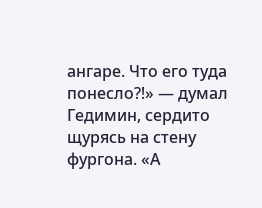ангаре. Что его туда понесло⁈» — думал Гедимин, сердито щурясь на стену фургона. «А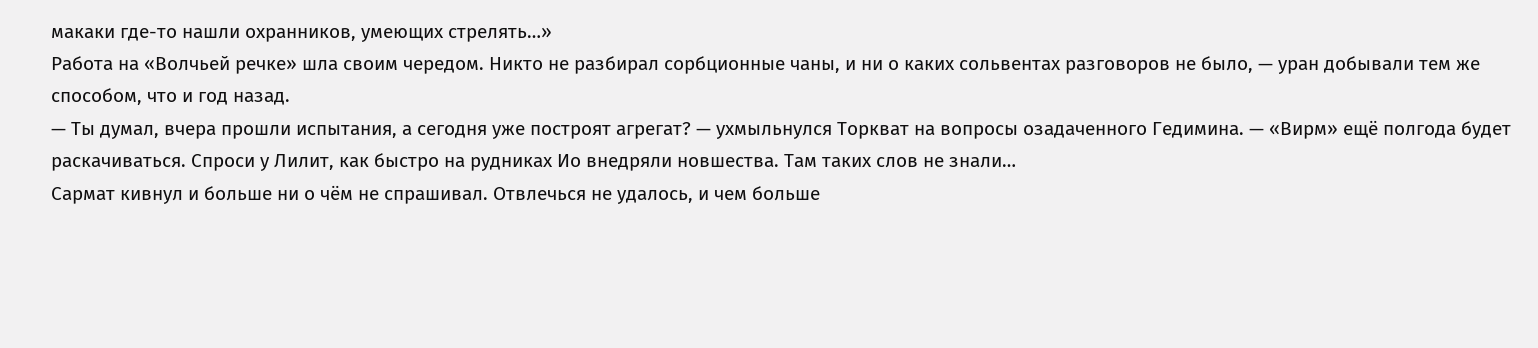макаки где-то нашли охранников, умеющих стрелять…»
Работа на «Волчьей речке» шла своим чередом. Никто не разбирал сорбционные чаны, и ни о каких сольвентах разговоров не было, — уран добывали тем же способом, что и год назад.
— Ты думал, вчера прошли испытания, а сегодня уже построят агрегат? — ухмыльнулся Торкват на вопросы озадаченного Гедимина. — «Вирм» ещё полгода будет раскачиваться. Спроси у Лилит, как быстро на рудниках Ио внедряли новшества. Там таких слов не знали…
Сармат кивнул и больше ни о чём не спрашивал. Отвлечься не удалось, и чем больше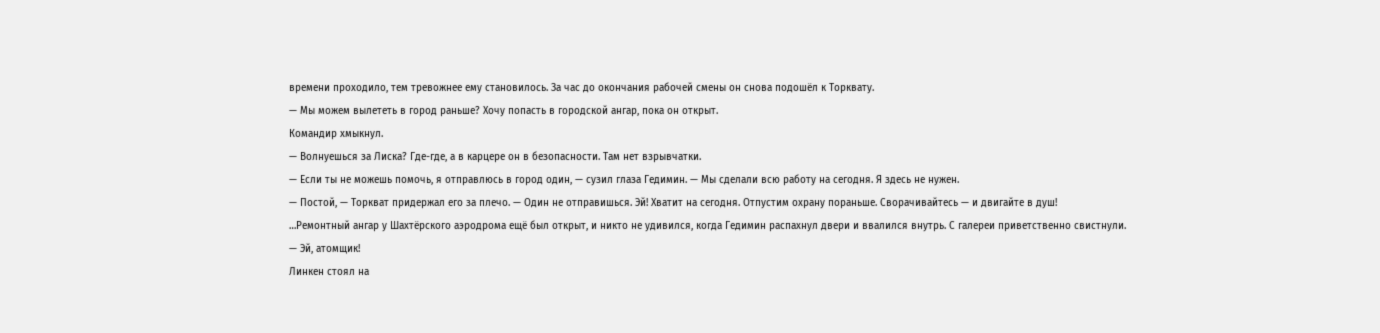времени проходило, тем тревожнее ему становилось. За час до окончания рабочей смены он снова подошёл к Торквату.
— Мы можем вылететь в город раньше? Хочу попасть в городской ангар, пока он открыт.
Командир хмыкнул.
— Волнуешься за Лиска? Где-где, а в карцере он в безопасности. Там нет взрывчатки.
— Если ты не можешь помочь, я отправлюсь в город один, — сузил глаза Гедимин. — Мы сделали всю работу на сегодня. Я здесь не нужен.
— Постой, — Торкват придержал его за плечо. — Один не отправишься. Эй! Хватит на сегодня. Отпустим охрану пораньше. Сворачивайтесь — и двигайте в душ!
…Ремонтный ангар у Шахтёрского аэродрома ещё был открыт, и никто не удивился, когда Гедимин распахнул двери и ввалился внутрь. С галереи приветственно свистнули.
— Эй, атомщик!
Линкен стоял на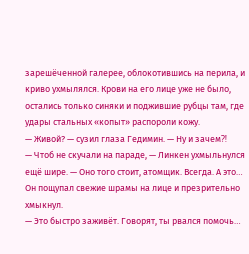зарешёченной галерее, облокотившись на перила, и криво ухмылялся. Крови на его лице уже не было, остались только синяки и поджившие рубцы там, где удары стальных «копыт» распороли кожу.
— Живой? — сузил глаза Гедимин. — Ну и зачем⁈
— Чтоб не скучали на параде, — Линкен ухмыльнулся ещё шире. — Оно того стоит, атомщик. Всегда. А это…
Он пощупал свежие шрамы на лице и презрительно хмыкнул.
— Это быстро заживёт. Говорят, ты рвался помочь…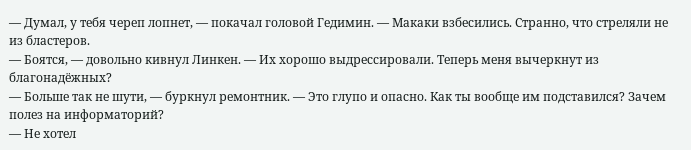— Думал, у тебя череп лопнет, — покачал головой Гедимин. — Макаки взбесились. Странно, что стреляли не из бластеров.
— Боятся, — довольно кивнул Линкен. — Их хорошо выдрессировали. Теперь меня вычеркнут из благонадёжных?
— Больше так не шути, — буркнул ремонтник. — Это глупо и опасно. Как ты вообще им подставился? Зачем полез на информаторий?
— Не хотел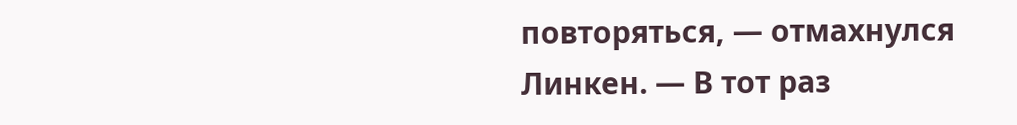повторяться, — отмахнулся Линкен. — В тот раз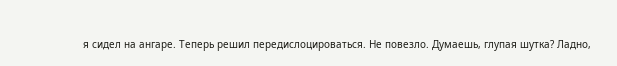я сидел на ангаре. Теперь решил передислоцироваться. Не повезло. Думаешь, глупая шутка? Ладно,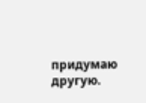придумаю другую.